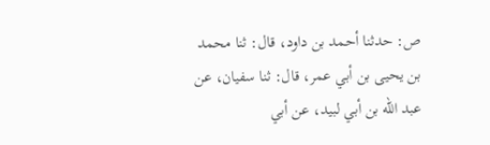ص: حدثنا أحمد بن داود، قال: ثنا محمد بن يحيى بن أبي عمر، قال: ثنا سفيان، عن عبد الله بن أبي لبيد، عن أبي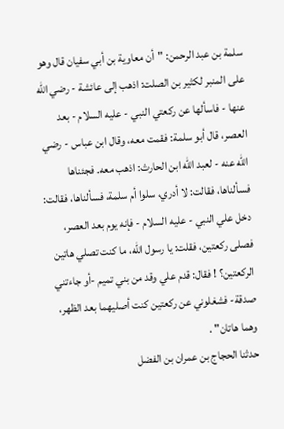سلمة بن عبد الرحمن: "أن معاوية بن أبي سفيان قال وهو على المنبر لكثير بن الصلت: اذهب إلى عائشة - رضي الله عنها - فاسألها عن ركعتي النبي - عليه السلام - بعد العصر، قال أبو سلمة: فقمت معه، وقال ابن عباس - رضي الله عنه - لعبد الله ابن الحارث: اذهب معه. فجئناها فسألناها، فقالت: لا أدري، سلوا أم سلمة، فسألناها، فقالت: دخل علي النبي - عليه السلام - فإنه يوم بعد العصر، فصلى ركعتين، فقلت: يا رسول الله، ما كنت تصلي هاتين الركعتين؟ ! فقال: قدم علي وقد من بني تميم -أو جاءتني صدقة- فشغلوني عن ركعتين كنت أصليهما بعد الظهر، وهما هاتان" .
حدثنا الحجاج بن عمران بن الفضل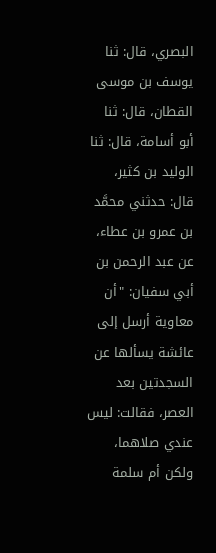البصري، قال: ثنا يوسف بن موسى القطان، قال: ثنا أبو أسامة، قال: ثنا الوليد بن كثير، قال: حدثني محمَّد بن عمرو بن عطاء، عن عبد الرحمن بن أبي سفيان: "أن معاوية أرسل إلى عائشة يسألها عن السجدتين بعد العصر، فقالت: ليس عندي صلاهما، ولكن أم سلمة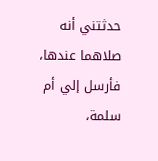حدثتني أنه صلاهما عندها، فأرسل إلي أم سلمة،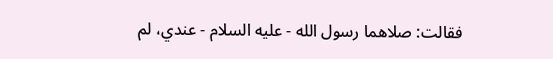فقالت: صلاهما رسول الله - عليه السلام - عندي، لم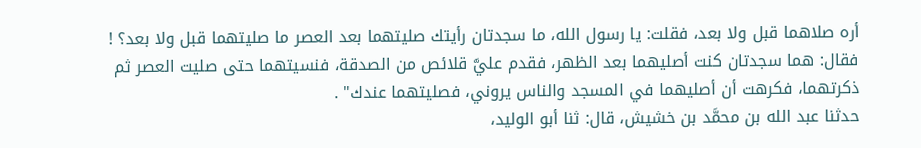أره صلاهما قبل ولا بعد، فقلت: يا رسول الله، ما سجدتان رأيتك صليتهما بعد العصر ما صليتهما قبل ولا بعد؟ ! فقال: هما سجدتان كنت أصليهما بعد الظهر، فقدم عليَّ قلائص من الصدقة، فنسيتهما حتى صليت العصر ثم ذكرتهما، فكرهت أن أصليهما في المسجد والناس يروني، فصليتهما عندك" .
حدثنا عبد الله بن محمَّد بن خشيش، قال: ثنا أبو الوليد،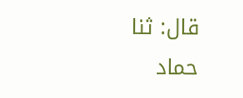قال: ثنا حماد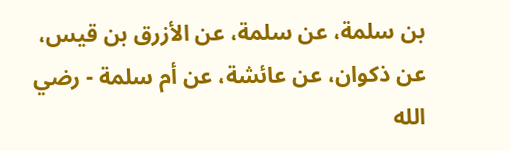بن سلمة، عن سلمة، عن الأزرق بن قيس، عن ذكوان، عن عائشة، عن أم سلمة - رضي الله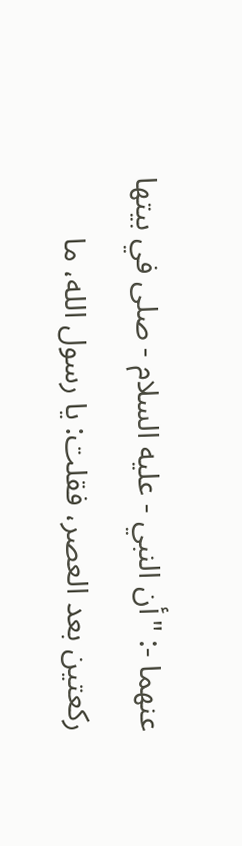عنهما -: "أن النبي - عليه السلام - صلى في بيتها ركعتين بعد العصر، فقلت: يا رسول الله، ما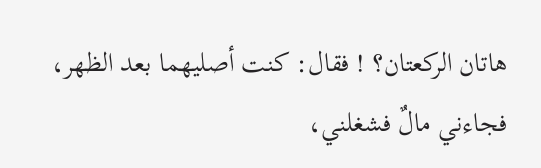هاتان الركعتان؟ ! فقال: كنت أصليهما بعد الظهر، فجاءني مالٌ فشغلني،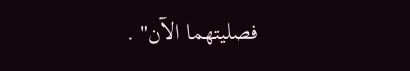فصليتهما الآن" .